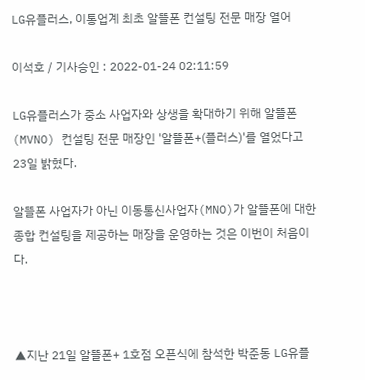LG유플러스, 이통업계 최초 알뜰폰 컨설팅 전문 매장 열어

이석호 / 기사승인 : 2022-01-24 02:11:59

LG유플러스가 중소 사업자와 상생을 확대하기 위해 알뜰폰(MVNO) 컨설팅 전문 매장인 '알뜰폰+(플러스)'를 열었다고 23일 밝혔다.

알뜰폰 사업자가 아닌 이동통신사업자(MNO)가 알뜰폰에 대한 종합 컨설팅을 제공하는 매장을 운영하는 것은 이번이 처음이다.



▲지난 21일 알뜰폰+ 1호점 오픈식에 참석한 박준동 LG유플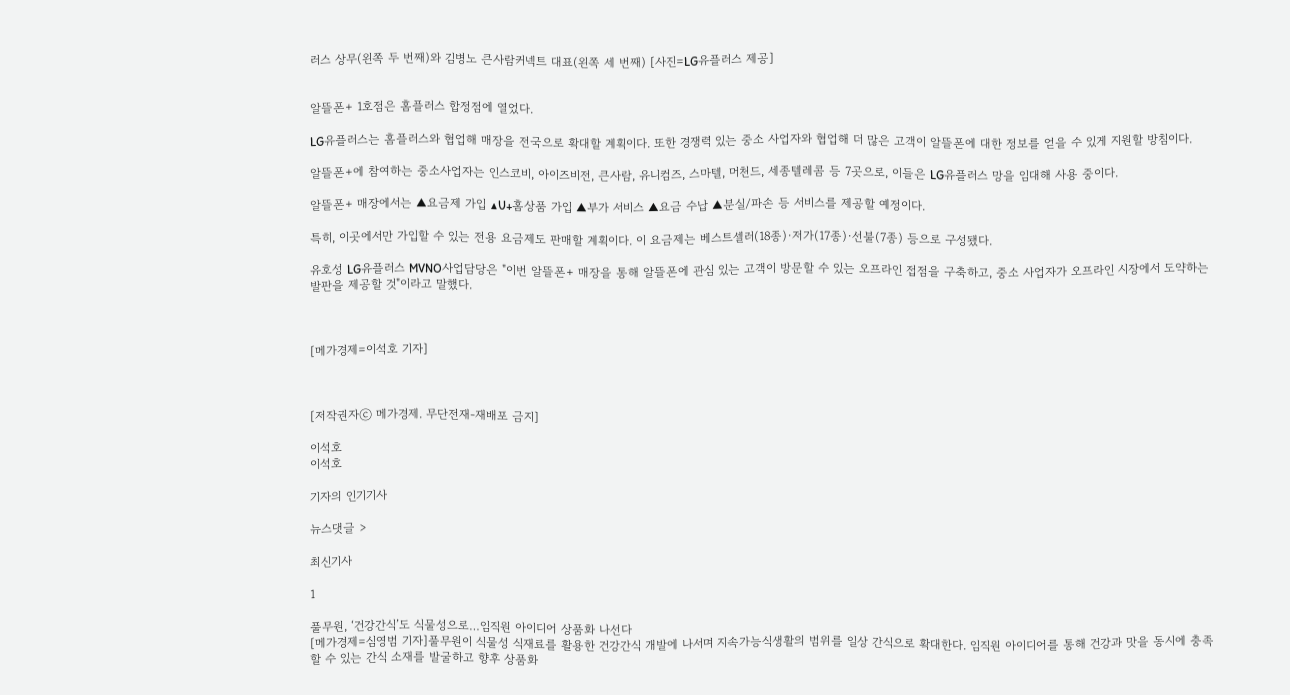러스 상무(왼쪽 두 번째)와 김병노 큰사람커넥트 대표(왼쪽 세 번째) [사진=LG유플러스 제공]


알뜰폰+ 1호점은 홈플러스 합정점에 열었다.

LG유플러스는 홈플러스와 협업해 매장을 전국으로 확대할 계획이다. 또한 경쟁력 있는 중소 사업자와 협업해 더 많은 고객이 알뜰폰에 대한 정보를 얻을 수 있게 지원할 방침이다.

알뜰폰+에 참여하는 중소사업자는 인스코비, 아이즈비전, 큰사람, 유니컴즈, 스마텔, 머천드, 세종텔레콤 등 7곳으로, 이들은 LG유플러스 망을 임대해 사용 중이다.

알뜰폰+ 매장에서는 ▲요금제 가입 ▲U+홈상품 가입 ▲부가 서비스 ▲요금 수납 ▲분실/파손 등 서비스를 제공할 예정이다.

특히, 이곳에서만 가입할 수 있는 전용 요금제도 판매할 계획이다. 이 요금제는 베스트셀러(18종)·저가(17종)·선불(7종) 등으로 구성됐다.

유호성 LG유플러스 MVNO사업담당은 "이번 알뜰폰+ 매장을 통해 알뜰폰에 관심 있는 고객이 방문할 수 있는 오프라인 접점을 구축하고, 중소 사업자가 오프라인 시장에서 도약하는 발판을 제공할 것"이라고 말했다.



[메가경제=이석호 기자]



[저작권자ⓒ 메가경제. 무단전재-재배포 금지]

이석호
이석호

기자의 인기기사

뉴스댓글 >

최신기사

1

풀무원, ‘건강간식’도 식물성으로…임직원 아이디어 상품화 나선다
[메가경제=심영범 기자]풀무원이 식물성 식재료를 활용한 건강간식 개발에 나서며 지속가능식생활의 범위를 일상 간식으로 확대한다. 임직원 아이디어를 통해 건강과 맛을 동시에 충족할 수 있는 간식 소재를 발굴하고 향후 상품화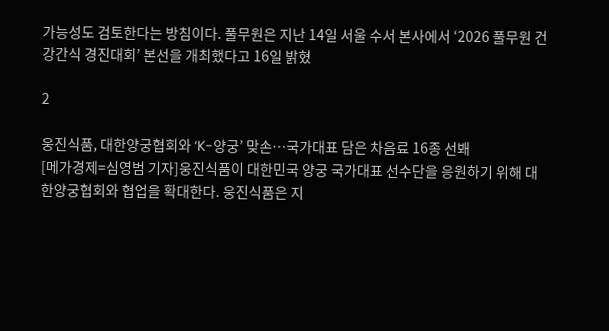가능성도 검토한다는 방침이다. 풀무원은 지난 14일 서울 수서 본사에서 ‘2026 풀무원 건강간식 경진대회’ 본선을 개최했다고 16일 밝혔

2

웅진식품, 대한양궁협회와 ‘K-양궁’ 맞손…국가대표 담은 차음료 16종 선봬
[메가경제=심영범 기자]웅진식품이 대한민국 양궁 국가대표 선수단을 응원하기 위해 대한양궁협회와 협업을 확대한다. 웅진식품은 지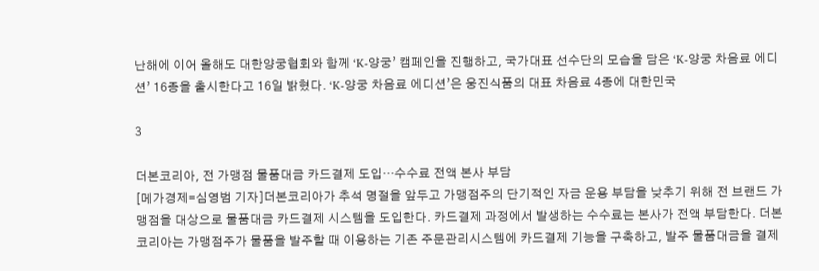난해에 이어 올해도 대한양궁협회와 함께 ‘K-양궁’ 캠페인을 진행하고, 국가대표 선수단의 모습을 담은 ‘K-양궁 차음료 에디션’ 16종을 출시한다고 16일 밝혔다. ‘K-양궁 차음료 에디션’은 웅진식품의 대표 차음료 4종에 대한민국

3

더본코리아, 전 가맹점 물품대금 카드결제 도입…수수료 전액 본사 부담
[메가경제=심영범 기자]더본코리아가 추석 명절을 앞두고 가맹점주의 단기적인 자금 운용 부담을 낮추기 위해 전 브랜드 가맹점을 대상으로 물품대금 카드결제 시스템을 도입한다. 카드결제 과정에서 발생하는 수수료는 본사가 전액 부담한다. 더본코리아는 가맹점주가 물품을 발주할 때 이용하는 기존 주문관리시스템에 카드결제 기능을 구축하고, 발주 물품대금을 결제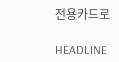전용카드로

HEADLINE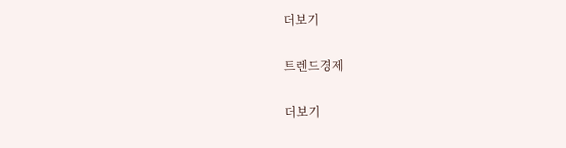더보기

트렌드경제

더보기